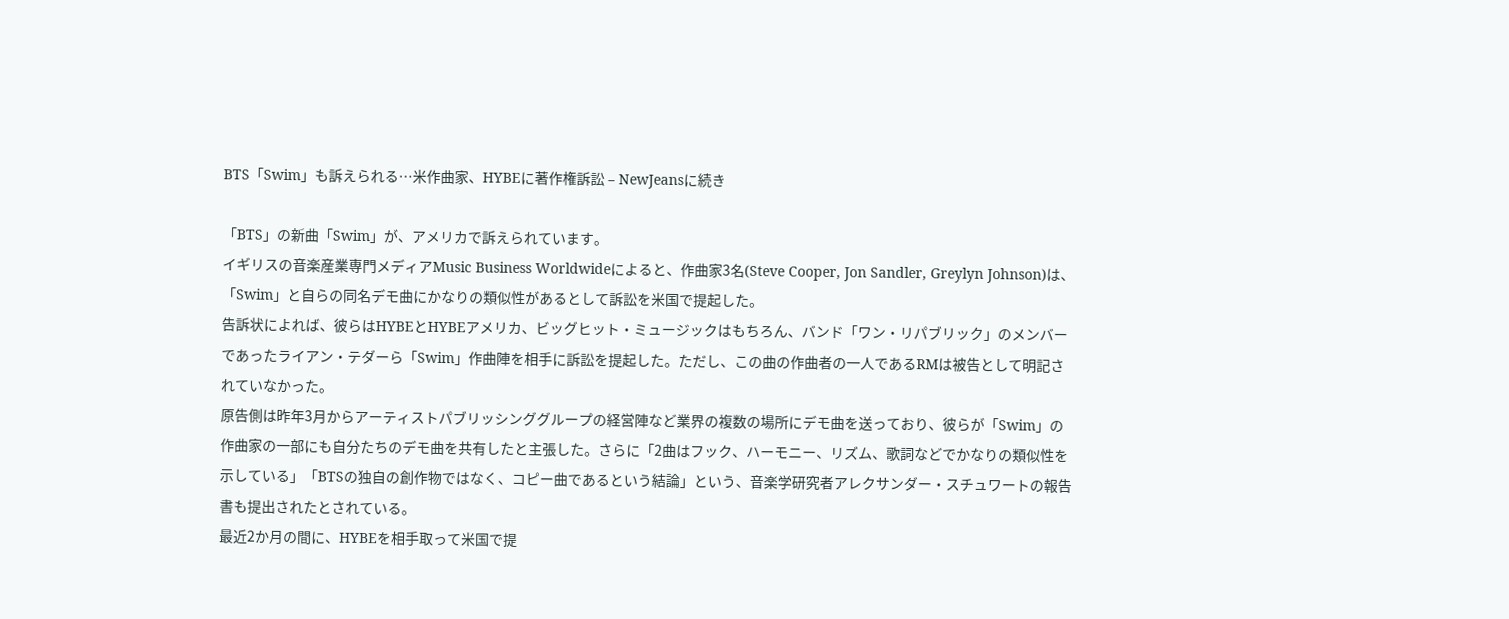BTS「Swim」も訴えられる…米作曲家、HYBEに著作権訴訟 – NewJeansに続き

「BTS」の新曲「Swim」が、アメリカで訴えられています。
イギリスの音楽産業専門メディアMusic Business Worldwideによると、作曲家3名(Steve Cooper, Jon Sandler, Greylyn Johnson)は、「Swim」と自らの同名デモ曲にかなりの類似性があるとして訴訟を米国で提起した。
告訴状によれば、彼らはHYBEとHYBEアメリカ、ビッグヒット・ミュージックはもちろん、バンド「ワン・リパブリック」のメンバーであったライアン・テダーら「Swim」作曲陣を相手に訴訟を提起した。ただし、この曲の作曲者の一人であるRMは被告として明記されていなかった。
原告側は昨年3月からアーティストパブリッシンググループの経営陣など業界の複数の場所にデモ曲を送っており、彼らが「Swim」の作曲家の一部にも自分たちのデモ曲を共有したと主張した。さらに「2曲はフック、ハーモニー、リズム、歌詞などでかなりの類似性を示している」「BTSの独自の創作物ではなく、コピー曲であるという結論」という、音楽学研究者アレクサンダー・スチュワートの報告書も提出されたとされている。
最近2か月の間に、HYBEを相手取って米国で提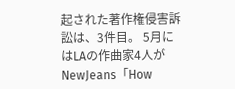起された著作権侵害訴訟は、3件目。 5月にはLAの作曲家4人がNewJeans「How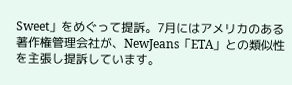Sweet」をめぐって提訴。7月にはアメリカのある著作権管理会社が、NewJeans「ETA」との類似性を主張し提訴しています。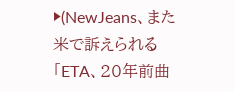▶(NewJeans、また米で訴えられる「ETA、20年前曲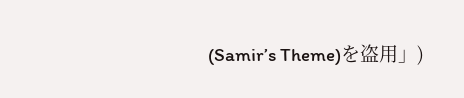(Samir’s Theme)を盗用」)